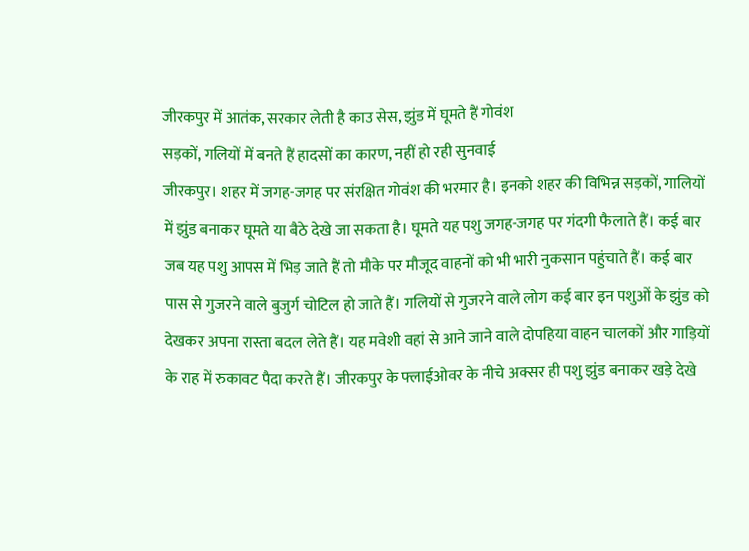जीरकपुर में आतंक, सरकार लेती है काउ सेस, झुंड में घूमते हैं गोवंश
सड़कों, गलियों में बनते हैं हादसों का कारण, नहीं हो रही सुनवाई
जीरकपुर। शहर में जगह-जगह पर संरक्षित गोवंश की भरमार है। इनको शहर की विभिन्न सड़कों, गालियों में झुंड बनाकर घूमते या बैठे देखे जा सकता है। घूमते यह पशु जगह-जगह पर गंदगी फैलाते हैं। कई बार जब यह पशु आपस में भिड़ जाते हैं तो मौके पर मौजूद वाहनों को भी भारी नुकसान पहुंचाते हैं। कई बार पास से गुजरने वाले बुजुर्ग चोटिल हो जाते हैं। गलियों से गुजरने वाले लोग कई बार इन पशुओं के झुंड को देखकर अपना रास्ता बदल लेते हैं। यह मवेशी वहां से आने जाने वाले दोपहिया वाहन चालकों और गाड़ियों के राह में रुकावट पैदा करते हैं। जीरकपुर के फ्लाईओवर के नीचे अक्सर ही पशु झुंड बनाकर खड़े देखे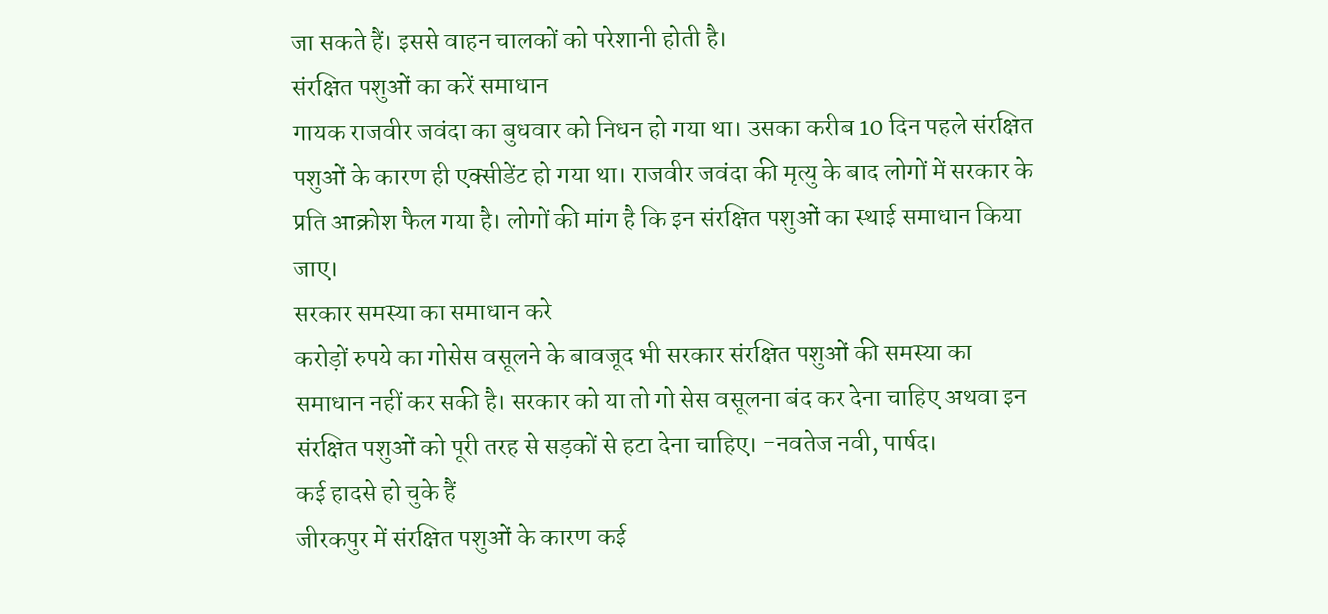जा सकते हैं। इससे वाहन चालकों को परेशानी होती है।
संरक्षित पशुओं का करें समाधान
गायक राजवीर जवंदा का बुधवार को निधन हो गया था। उसका करीब 10 दिन पहले संरक्षित पशुओं के कारण ही एक्सीडेंट हो गया था। राजवीर जवंदा की मृत्यु के बाद लोगों में सरकार के प्रति आक्रोश फैल गया है। लोगों की मांग है कि इन संरक्षित पशुओं का स्थाई समाधान किया जाए।
सरकार समस्या का समाधान करे
करोड़ों रुपये का गोसेस वसूलने के बावजूद भी सरकार संरक्षित पशुओं की समस्या का समाधान नहीं कर सकी है। सरकार को या तो गो सेस वसूलना बंद कर देना चाहिए अथवा इन संरक्षित पशुओं को पूरी तरह से सड़कों से हटा देना चाहिए। -नवतेज नवी, पार्षद।
कई हादसे हो चुके हैं
जीरकपुर में संरक्षित पशुओं के कारण कई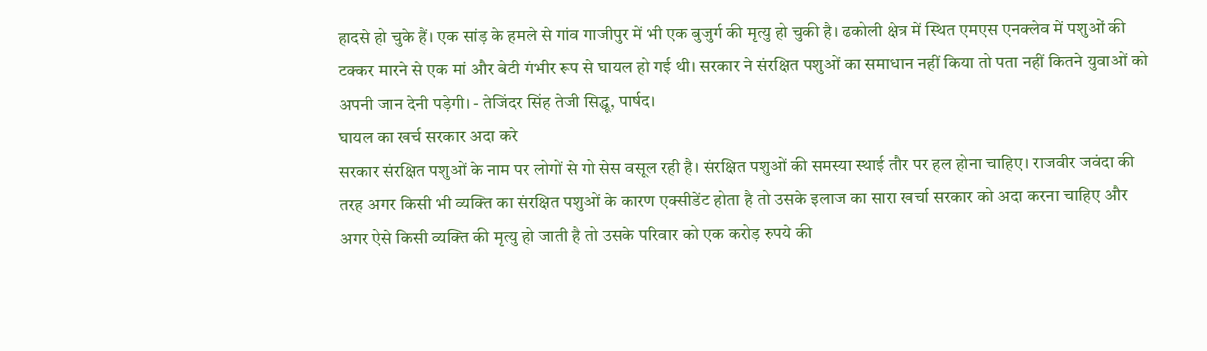हादसे हो चुके हैं। एक सांड़ के हमले से गांव गाजीपुर में भी एक बुजुर्ग की मृत्यु हो चुकी है। ढकोली क्षेत्र में स्थित एमएस एनक्लेव में पशुओं की टक्कर मारने से एक मां और बेटी गंभीर रूप से घायल हो गई थी। सरकार ने संरक्षित पशुओं का समाधान नहीं किया तो पता नहीं कितने युवाओं को अपनी जान देनी पड़ेगी। - तेजिंदर सिंह तेजी सिद्धू, पार्षद।
घायल का खर्च सरकार अदा करे
सरकार संरक्षित पशुओं के नाम पर लोगों से गो सेस वसूल रही है। संरक्षित पशुओं की समस्या स्थाई तौर पर हल होना चाहिए। राजवीर जवंदा की तरह अगर किसी भी व्यक्ति का संरक्षित पशुओं के कारण एक्सीडेंट होता है तो उसके इलाज का सारा खर्चा सरकार को अदा करना चाहिए और अगर ऐसे किसी व्यक्ति की मृत्यु हो जाती है तो उसके परिवार को एक करोड़ रुपये की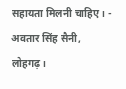सहायता मिलनी चाहिए। - अवतार सिंह सैनी, लोहगढ़।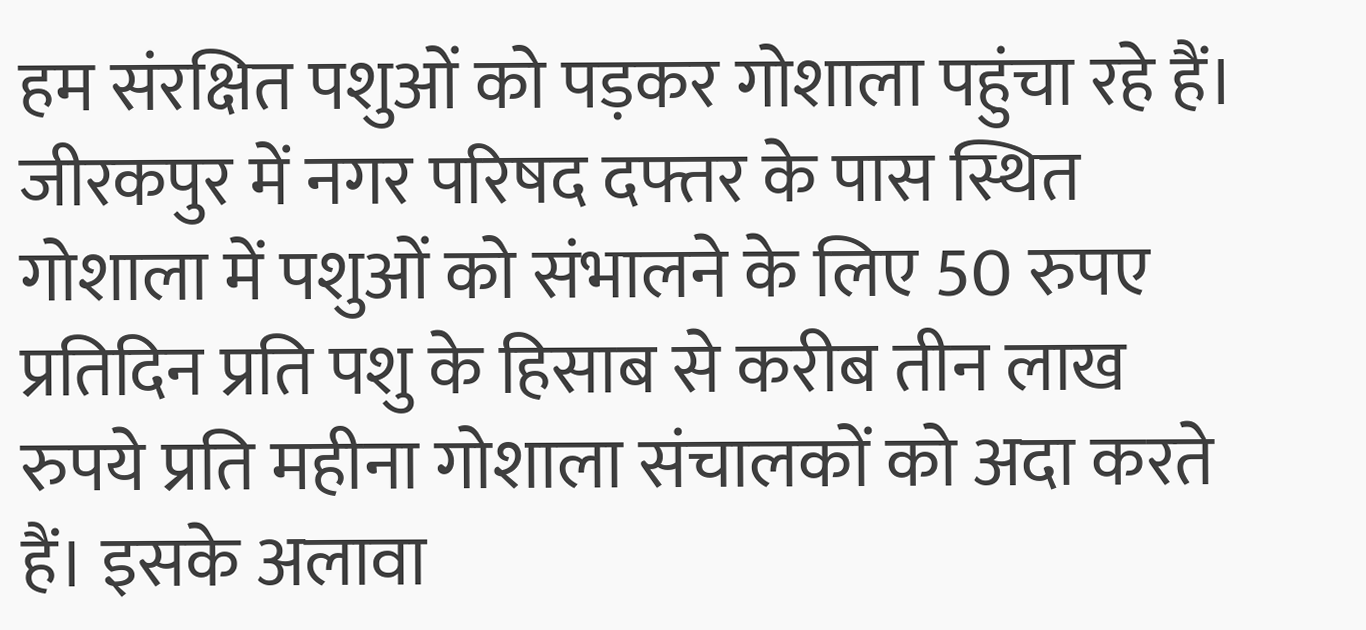हम संरक्षित पशुओं को पड़कर गोशाला पहुंचा रहे हैं। जीरकपुर में नगर परिषद दफ्तर के पास स्थित गोशाला में पशुओं को संभालने के लिए 50 रुपए प्रतिदिन प्रति पशु के हिसाब से करीब तीन लाख रुपये प्रति महीना गोशाला संचालकों को अदा करते हैं। इसके अलावा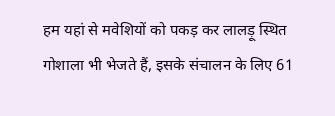हम यहां से मवेशियों को पकड़ कर लालड़ू स्थित गोशाला भी भेजते हैं, इसके संचालन के लिए 61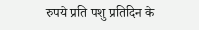रुपये प्रति पशु प्रतिदिन के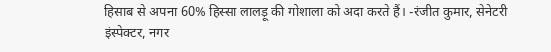हिसाब से अपना 60% हिस्सा लालड़ू की गोशाला को अदा करते हैं। -रंजीत कुमार, सेनेटरी इंस्पेक्टर, नगर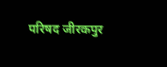परिषद जीरकपुर